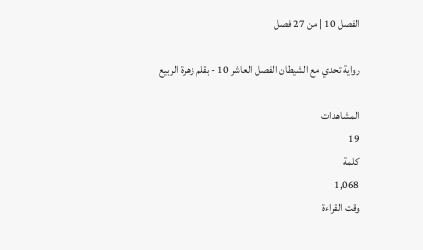الفصل 10 | من 27 فصل

رواية تحدي مع الشيطان الفصل العاشر 10 - بقلم زهرة الربيع

المشاهدات
19
كلمة
1,068
وقت القراءة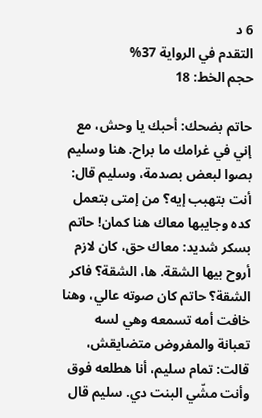6 د
التقدم في الرواية 37%
حجم الخط: 18

حاتم بضحك: أحبك يا وحش، مع إني في غرامك ما براح. هنا وسليم بصوا لبعض بصدمة، وسليم قال: أنت بتهبب إيه؟ من إمتى بتعمل كده وجايبها معاك هنا كمان! حاتم بسكر شديد: معاك حق، كان لازم أروح بيها الشقة. ها، الشقة؟ فاكر الشقة؟ حاتم كان صوته عالي، وهنا خافت أمه تسمعه وهي لسه تعبانة والمفروض متضايقش، قالت: تمام سليم، أنا هطلعه فوق وأنت مشّي البنت دي. سليم قال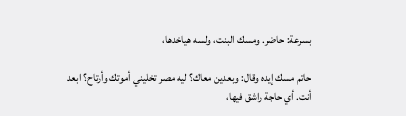بسرعة: حاضر. ومسك البنت، ولسه هياخدها،

حاتم مسك إيده وقال: وبعدين معاك؟ ليه مصر تخليني أموتك وأرتاح؟ ابعد أنت. أي حاجة راشق فيها،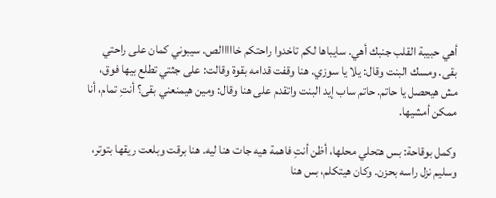أهي حبيبة القلب جنبك أهي. سايباها لكم تاخدوا راحتكم خااااالص. سيبوني كمان على راحتي بقى. ومسك البنت وقال: يلا يا سوزي. هنا وقفت قدامه بقوة وقالت: على جثتي تطلع بيها فوق، مش هيحصل يا حاتم. حاتم ساب إيد البنت واتقدم على هنا وقال: ومين هيمنعني بقى؟ أنتِ تمام، أنا ممكن أمشيها.

وكمل بوقاحة: بس هتحلي محلها، أظن أنتِ فاهمة هيه جات هنا ليه. هنا برقت وبلعت ريقها بتوتر، وسليم نزل راسه بحزن. وكان هيتكلم، بس هنا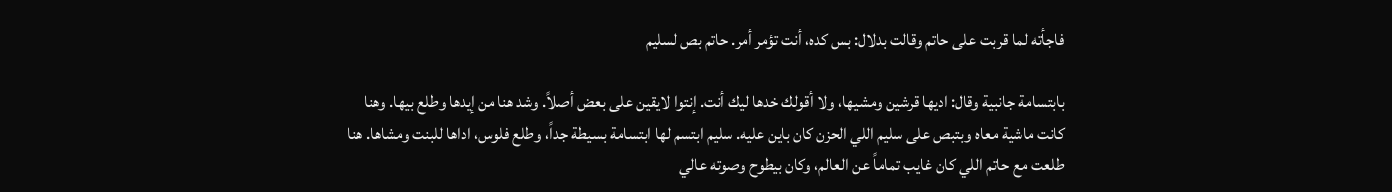فاجأته لما قربت على حاتم وقالت بدلال: بس كده، أنت تؤمر أمر. حاتم بص لسليم

بابتسامة جانبية وقال: اديها قرشين ومشيها، ولا أقولك خدها ليك أنت. إنتوا لايقين على بعض أصلاً. وشد هنا من إيدها وطلع بيها. وهنا كانت ماشية معاه وبتبص على سليم اللي الحزن كان باين عليه. سليم ابتسم لها ابتسامة بسيطة جداً، وطلع فلوس، اداها للبنت ومشاها. هنا طلعت مع حاتم اللي كان غايب تماماً عن العالم، وكان بيطوح وصوته عالي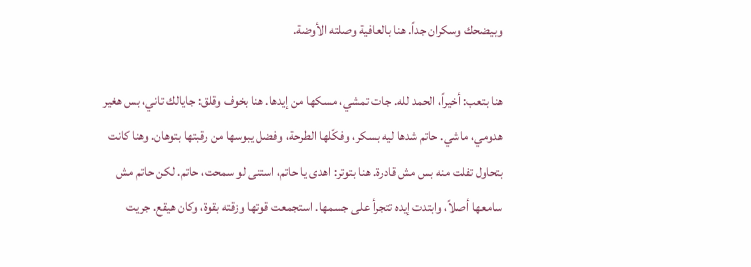وبيضحك وسكران جداً. هنا بالعافية وصلته الأوضة.

هنا بتعب: أخيراً، الحمد لله. جات تمشي، مسكها من إيدها. هنا بخوف وقلق: جايالك تاني، بس هغير هدومي، ماشي. حاتم شدها ليه بسكر، وفكّلها الطرحة، وفضل يبوسها من رقبتها بتوهان. وهنا كانت بتحاول تفلت منه بس مش قادرة. هنا بتوتر: اهدى يا حاتم، استنى لو سمحت، حاتم. لكن حاتم مش سامعها أصلاً، وابتدت إيده تتجرأ على جسمها. استجمعت قوتها وزقته بقوة، وكان هيقع. جريت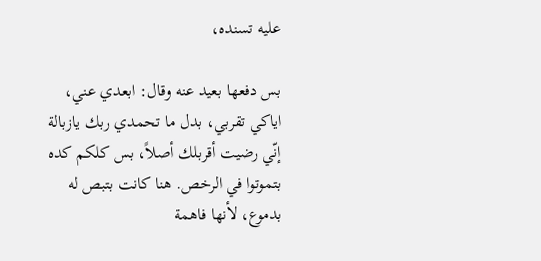عليه تسنده،

بس دفعها بعيد عنه وقال: ابعدي عني، اياكي تقربي، بدل ما تحمدي ربك يازبالة إنّي رضيت أقربلك أصلاً، بس كلكم كده بتموتوا في الرخص. هنا كانت بتبص له بدموع، لأنها فاهمة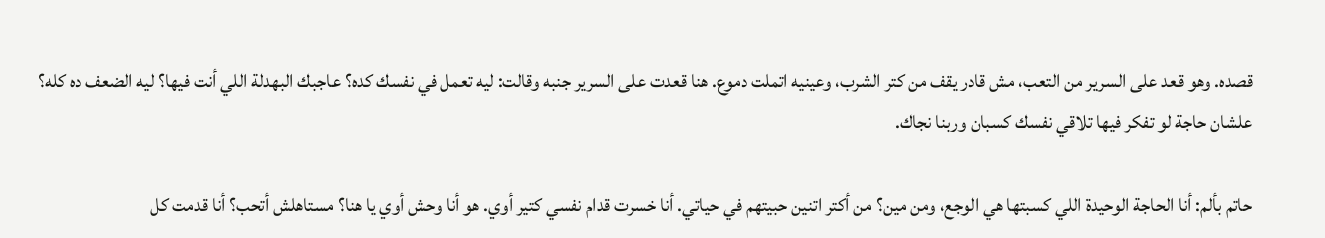قصده. وهو قعد على السرير من التعب، مش قادر يقف من كتر الشرب، وعينيه اتملت دموع. هنا قعدت على السرير جنبه وقالت: ليه تعمل في نفسك كده؟ عاجبك البهدلة اللي أنت فيها؟ ليه الضعف ده كله؟ علشان حاجة لو تفكر فيها تلاقي نفسك كسبان وربنا نجاك.

حاتم بألم: أنا الحاجة الوحيدة اللي كسبتها هي الوجع، ومن مين؟ من أكتر اتنين حبيتهم في حياتي. أنا خسرت قدام نفسي كتير أوي. هو أنا وحش أوي يا هنا؟ مستاهلش أتحب؟ أنا قدمت كل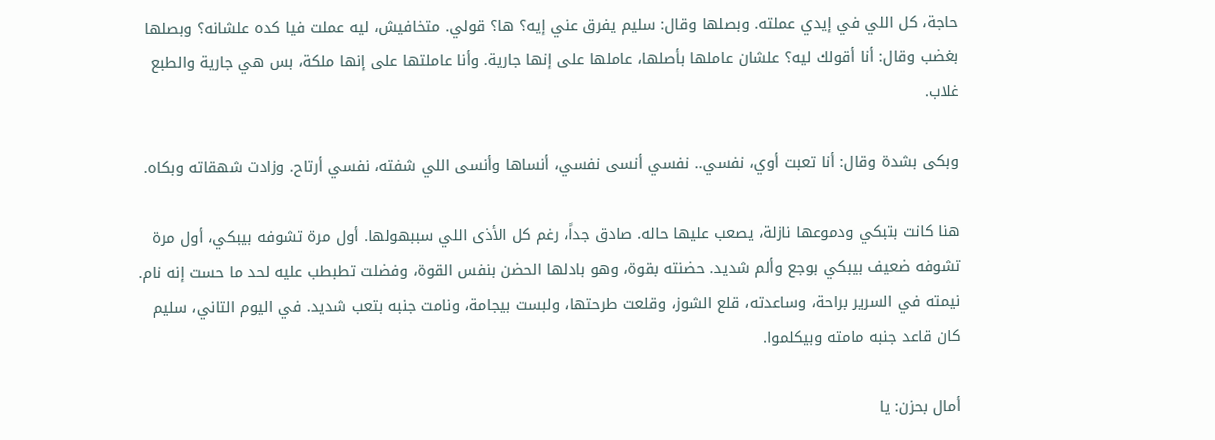حاجة، كل اللي في إيدي عملته. وبصلها وقال: سليم يفرق عني إيه؟ ها؟ قولي. متخافيش، ليه عملت فيا كده علشانه؟ وبصلها بغضب وقال: أنا أقولك ليه؟ علشان عاملها بأصلها، عاملها على إنها جارية. وأنا عاملتها على إنها ملكة، بس هي جارية والطبع غلاب.

وبكى بشدة وقال: أنا تعبت أوي، نفسي.. نفسي أنسى نفسي، أنساها وأنسى اللي شفته، نفسي أرتاح. وزادت شهقاته وبكاه.

هنا كانت بتبكي ودموعها نازلة، يصعب عليها حاله. صادق جداً، رغم كل الأذى اللي سببهولها. أول مرة تشوفه بيبكي، أول مرة تشوفه ضعيف بيبكي بوجع وألم شديد. حضنته بقوة، وهو بادلها الحضن بنفس القوة، وفضلت تطبطب عليه لحد ما حست إنه نام. نيمته في السرير براحة، وساعدته، قلع الشوز، وقلعت طرحتها، ولبست بيجامة، ونامت جنبه بتعب شديد. في اليوم التاني، سليم كان قاعد جنبه مامته وبيكلموا.

أمال بحزن: يا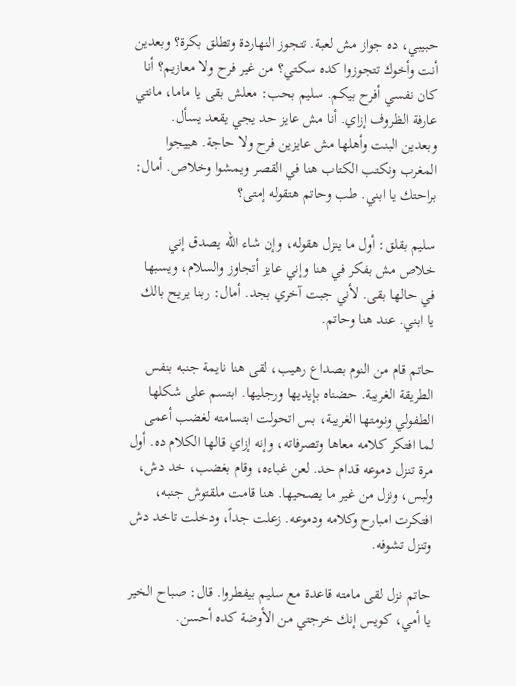حبيبي، ده جواز مش لعبة. تتجوز النهاردة وتطلق بكرة؟ وبعدين أنت وأخوك تتجوزوا كده سكتي؟ من غير فرح ولا معازيم؟ أنا كان نفسي أفرح بيكم. سليم بحب: معلش بقى يا ماما، مانتي عارفة الظروف إزاي. أنا مش عايز حد يجي يقعد يسأل. وبعدين البنت وأهلها مش عايزين فرح ولا حاجة. هييجوا المغرب ونكتب الكتاب هنا في القصر ويمشوا وخلاص. أمال: براحتك يا ابني. طب وحاتم هتقوله إمتى؟

سليم بقلق: أول ما ينزل هقوله، وإن شاء الله يصدق إني خلاص مش بفكر في هنا وإني عايز أتجاوز والسلام، ويسبها في حالها بقى. لأني جبت آخري بجد. أمال: ربنا يريح بالك يا ابني. عند هنا وحاتم.

حاتم قام من النوم بصداع رهيب، لقى هنا نايمة جنبه بنفس الطريقة الغريبة. حضناه بإيديها ورجليها. ابتسم على شكلها الطفولي ونومتها الغريبة، بس اتحولت ابتسامته لغضب أعمى لما افتكر كلامه معاها وتصرفاته، وإنه إزاي قالها الكلام ده. أول مرة تنزل دموعه قدام حد. لعن غباءه، وقام بغضب، خد دش، ولبس، ونزل من غير ما يصحيها. هنا قامت ملقتوش جنبه، افتكرت امبارح وكلامه ودموعه. زعلت جداً، ودخلت تاخد دش وتنزل تشوفه.

حاتم نزل لقى مامته قاعدة مع سليم بيفطروا. قال: صباح الخير يا أمي، كويس إنك خرجتي من الأوضة كده أحسن.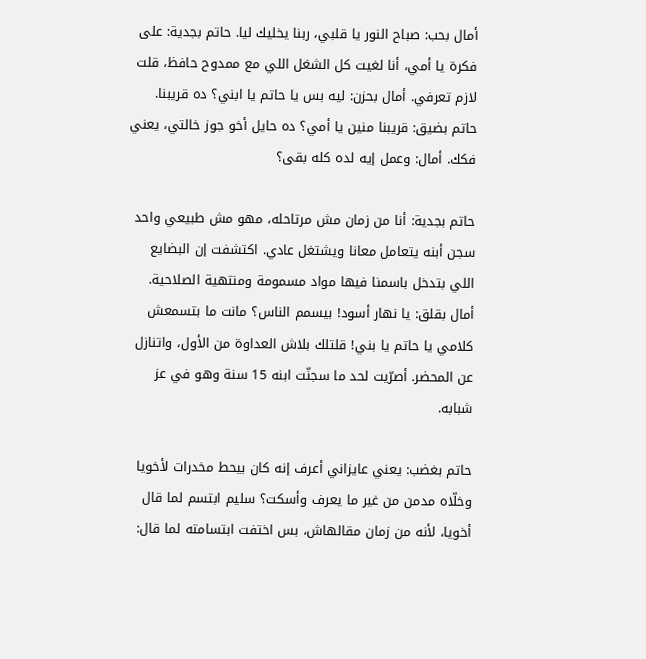أمال بحب: صباح النور يا قلبي، ربنا يخليك ليا. حاتم بجدية: على فكرة يا أمي، أنا لغيت كل الشغل اللي مع ممدوح حافظ، قلت لازم تعرفي. أمال بحزن: ليه بس يا حاتم يا ابني؟ ده قريبنا. حاتم بضيق: قريبنا منين يا أمي؟ ده حايل أخو جوز خالتي، يعني فكك. أمال: وعمل إيه لده كله بقى؟

حاتم بجدية: أنا من زمان مش مرتاحله، مهو مش طبيعي واحد سجن أبنه يتعامل معانا ويشتغل عادي. اكتشفت إن البضايع اللي بتدخل باسمنا فيها مواد مسمومة ومنتهية الصلاحية. أمال بقلق: يا نهار أسود! بيسمم الناس؟ مانت ما بتسمعش كلامي يا حاتم يا بني! قلتلك بلاش العداوة من الأول، واتنازل عن المحضر. أصرّيت لحد ما سجنّت ابنه 15 سنة وهو في عز شبابه.

حاتم بغضب: يعني عايزاني أعرف إنه كان بيحط مخدرات لأخويا وخلّاه مدمن من غير ما يعرف وأسكت؟ سليم ابتسم لما قال أخويا، لأنه من زمان مقالهاش، بس اختفت ابتسامته لما قال: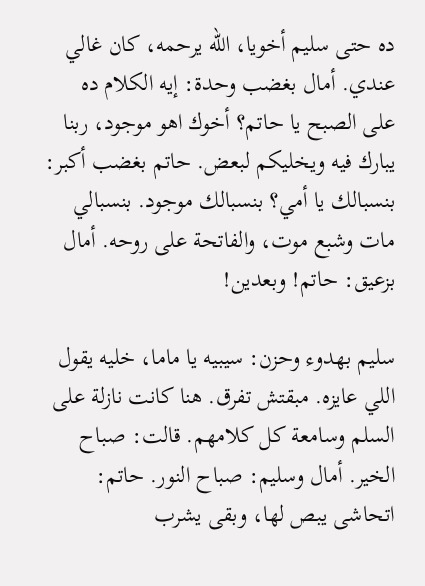ده حتى سليم أخويا، الله يرحمه، كان غالي عندي. أمال بغضب وحدة: إيه الكلام ده على الصبح يا حاتم؟ أخوك اهو موجود، ربنا يبارك فيه ويخليكم لبعض. حاتم بغضب أكبر: بنسبالك يا أمي؟ بنسبالك موجود. بنسبالي مات وشبع موت، والفاتحة على روحه. أمال بزعيق: حاتم! وبعدين!

سليم بهدوء وحزن: سيبيه يا ماما، خليه يقول اللي عايزه. مبقتش تفرق. هنا كانت نازلة على السلم وسامعة كل كلامهم. قالت: صباح الخير. أمال وسليم: صباح النور. حاتم: اتحاشى يبص لها، وبقى يشرب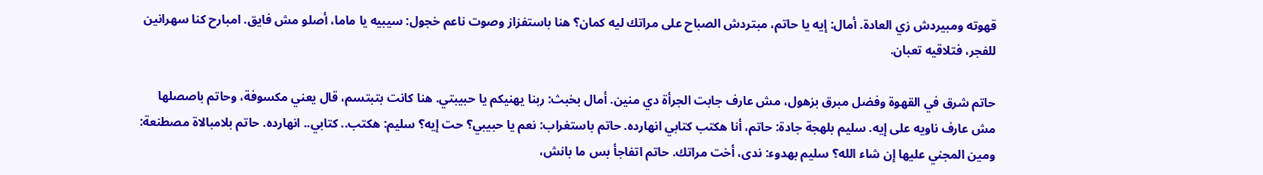قهوته ومبيردش زي العادة. أمال: إيه يا حاتم، مبتردش الصباح على مراتك ليه كمان؟ هنا باستفزاز وصوت ناعم خجول: سيبيه يا ماما، أصلو مش فايق. امبارح كنا سهرانين للفجر، فتلاقيه تعبان.

حاتم شرق في القهوة وفضل مبرق بزهول، مش عارف جابت الجرأة دي منين. أمال بخبث: ربنا يهنيكم يا حبيبتي. هنا كانت بتبتسم، قال يعني مكسوفة، وحاتم باصصلها مش عارف ناويه على إيه. سليم بلهجة جادة: حاتم، أنا هكتب كتابي انهارده. حاتم باستغراب: نعم يا حبيبي؟ حت إيه؟ سليم: هكتب.. كتابي.. انهارده. حاتم بلامبالاة مصطنعة: ومين المجني عليها إن شاء الله؟ سليم بهدوء: ندى، أخت مراتك. حاتم اتفاجأ بس ما بانش،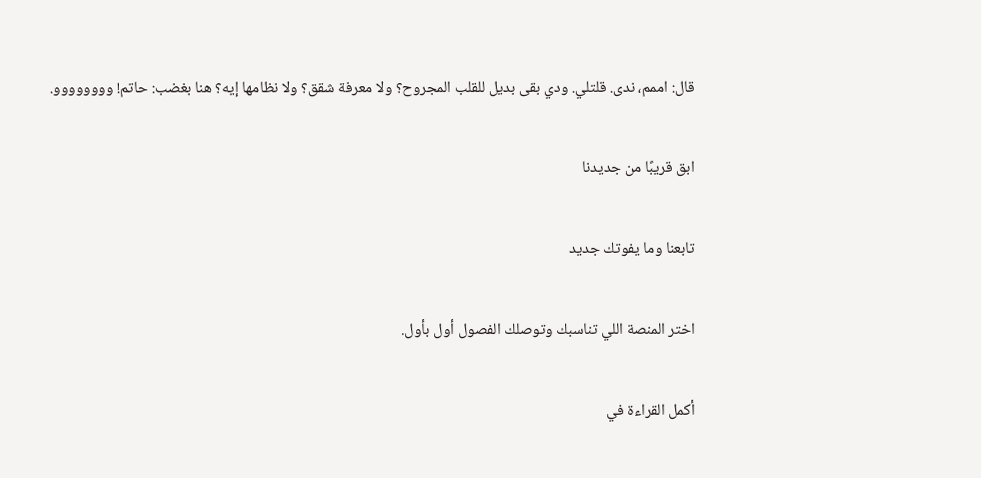قال: اممم، ندى. قلتلي. ودي بقى بديل للقلب المجروح؟ ولا معرفة شقق؟ ولا نظامها إيه؟ هنا بغضب: حاتم! وووووووو.

ابق قريبًا من جديدنا

تابعنا وما يفوتك جديد

اختر المنصة اللي تناسبك وتوصلك الفصول أول بأول.

أكمل القراءة في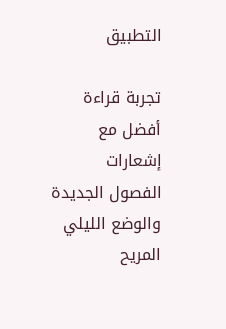التطبيق

تجربة قراءة أفضل مع إشعارات الفصول الجديدة والوضع الليلي المريح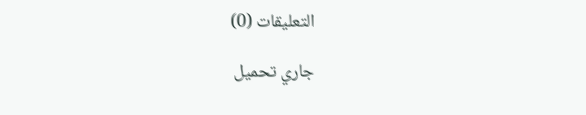التعليقات (0)

جاري تحميل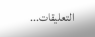التعليقات...